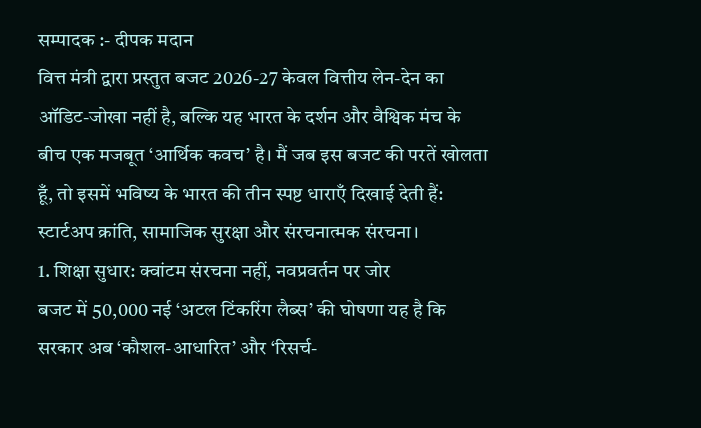सम्पादक :- दीपक मदान
वित्त मंत्री द्वारा प्रस्तुत बजट 2026-27 केवल वित्तीय लेन-देन का ऑडिट-जोखा नहीं है, बल्कि यह भारत के दर्शन और वैश्विक मंच के बीच एक मजबूत ‘आर्थिक कवच’ है। मैं जब इस बजट की परतें खोलता हूँ, तो इसमें भविष्य के भारत की तीन स्पष्ट धाराएँ दिखाई देती हैं: स्टार्टअप क्रांति, सामाजिक सुरक्षा और संरचनात्मक संरचना।
1. शिक्षा सुधार: क्वांटम संरचना नहीं, नवप्रवर्तन पर जोर
बजट में 50,000 नई ‘अटल टिंकरिंग लैब्स’ की घोषणा यह है कि सरकार अब ‘कौशल-आधारित’ और ‘रिसर्च-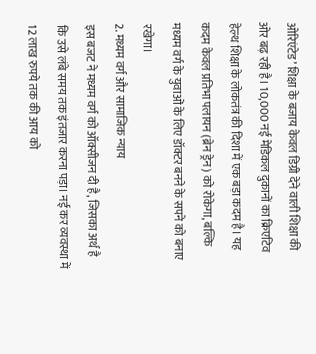ओरिएंटेड’ शिक्षा के बजाय केवल डिग्री देने वाली शिक्षा की ओर बढ़ रही है। 10,000 नई मेडिकल दुकानों का क्रिएटिव हेल्थ शिक्षा के लोकतंत्र की दिशा में एक बड़ा कदम है। यह कदम केवल प्रतिभा पलायन (ब्रेन ड्रेन) को रोकेगा, बल्कि मध्यम वर्ग के युवाओं के लिए डॉक्टर बनने के सपने को बनाए रखेगा।
2. मध्यम वर्ग और सामाजिक न्याय
इस बजट ने मध्यम वर्ग को ऑक्सीजन दी है, जिसका अर्थ है कि उसे लंबे समय तक इंतजार करना पड़ा। नई कर व्यवस्था में 12 लाख रुपये तक की आय को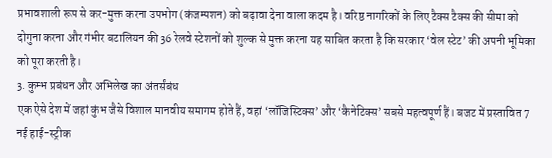प्रभावशाली रूप से कर-मुक्त करना उपभोग (कंजम्पशन) को बढ़ावा देना वाला कदम है। वरिष्ठ नागरिकों के लिए टैक्स टैक्स की सीमा को दोगुना करना और गंभीर बटालियन की 36 रेलवे स्टेशनों को शुल्क से मुक्त करना यह साबित करता है कि सरकार ‘वेल स्टेट’ की अपनी भूमिका को पूरा करती है।
3. कुम्भ प्रबंधन और अभिलेख का अंतर्संबंध
एक ऐसे देश में जहां कुंभ जैसे विशाल मानवीय समागम होते हैं, वहां ‘लॉजिस्टिक्स’ और ‘कैनेटिक्स’ सबसे महत्वपूर्ण हैं। बजट में प्रस्तावित 7 नई हाई-स्ट्रीक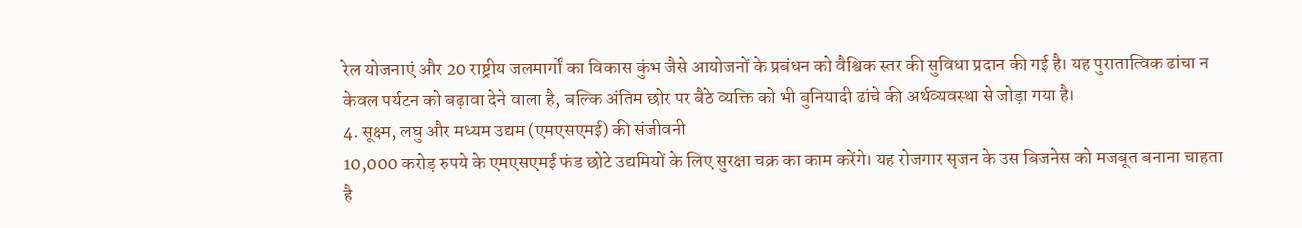रेल योजनाएं और 20 राष्ट्रीय जलमार्गों का विकास कुंभ जैसे आयोजनों के प्रबंधन को वैश्विक स्तर की सुविधा प्रदान की गई है। यह पुरातात्विक ढांचा न केवल पर्यटन को बढ़ावा देने वाला है, बल्कि अंतिम छोर पर बैठे व्यक्ति को भी बुनियादी ढांचे की अर्थव्यवस्था से जोड़ा गया है।
4. सूक्ष्म, लघु और मध्यम उद्यम (एमएसएमई) की संजीवनी
10,000 करोड़ रुपये के एमएसएमई फंड छोटे उद्यमियों के लिए सुरक्षा चक्र का काम करेंगे। यह रोजगार सृजन के उस बिजनेस को मजबूत बनाना चाहता है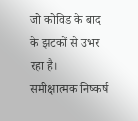जो कोविड के बाद के झटकों से उभर रहा है।
समीक्षात्मक निष्कर्ष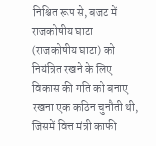निश्चित रूप से, बजट में राजकोषीय घाटा (राजकोषीय घाटा) को नियंत्रित रखने के लिए विकास की गति को बनाए रखना एक कठिन चुनौती थी, जिसमें वित्त मंत्री काफी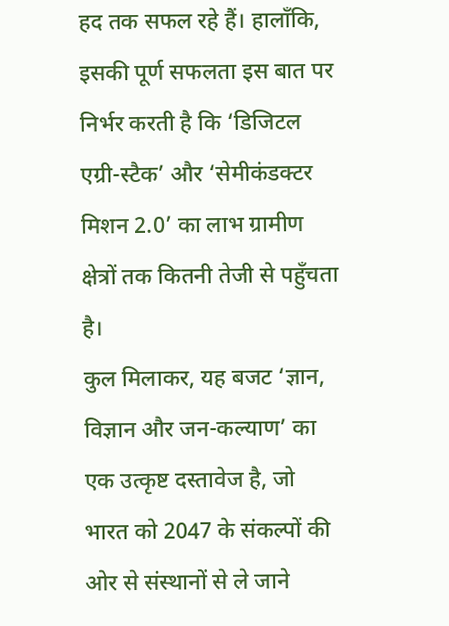हद तक सफल रहे हैं। हालाँकि, इसकी पूर्ण सफलता इस बात पर निर्भर करती है कि ‘डिजिटल एग्री-स्टैक’ और ‘सेमीकंडक्टर मिशन 2.0’ का लाभ ग्रामीण क्षेत्रों तक कितनी तेजी से पहुँचता है।
कुल मिलाकर, यह बजट ‘ज्ञान, विज्ञान और जन-कल्याण’ का एक उत्कृष्ट दस्तावेज है, जो भारत को 2047 के संकल्पों की ओर से संस्थानों से ले जाने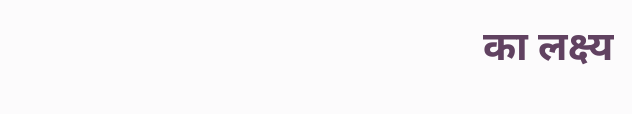का लक्ष्य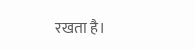रखता है।